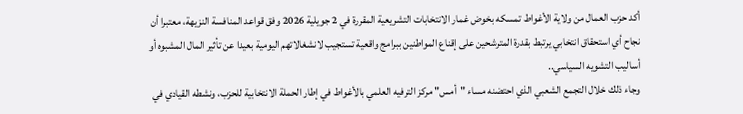أكد حزب العمال من ولاية الأغواط تمسكه بخوض غمار الانتخابات التشريعية المقررة في 2 جويلية 2026 وفق قواعد المنافسة النزيهة، معتبرا أن نجاح أي استحقاق انتخابي يرتبط بقدرة المترشحين على إقناع المواطنين ببرامج واقعية تستجيب لانشغالاتهم اليومية بعيدا عن تأثير المال المشبوه أو أساليب التشويه السياسي..
وجاء ذلك خلال التجمع الشعبي الذي احتضنه مساء "أمس" مركز الترفيه العلمي بالأغواط في إطار الحملة الانتخابية للحزب، ونشطه القيادي في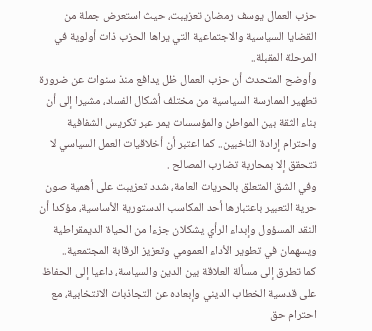حزب العمال يوسف رمضان تعزيبت، حيث استعرض جملة من القضايا السياسية والاجتماعية التي يراها الحزب ذات أولوية في المرحلة المقبلة..
وأوضح المتحدث أن حزب العمال ظل يدافع منذ سنوات عن ضرورة تطهير الممارسة السياسية من مختلف أشكال الفساد، مشيرا إلى أن بناء الثقة بين المواطن والمؤسسات يمر عبر تكريس الشفافية واحترام إرادة الناخبين.. كما اعتبر أن أخلاقيات العمل السياسي لا تتحقق إلا بمحاربة تضارب المصالح .
وفي الشق المتعلق بالحريات العامة، شدد تعزيبت على أهمية صون حرية التعبير باعتبارها أحد المكاسب الدستورية الأساسية، مؤكدا أن النقد المسؤول وإبداء الرأي يشكلان جزءا من الحياة الديمقراطية ويسهمان في تطوير الأداء العمومي وتعزيز الرقابة المجتمعية..
كما تطرق إلى مسألة العلاقة بين الدين والسياسة، داعيا إلى الحفاظ على قدسية الخطاب الديني وإبعاده عن التجاذبات الانتخابية، مع احترام حق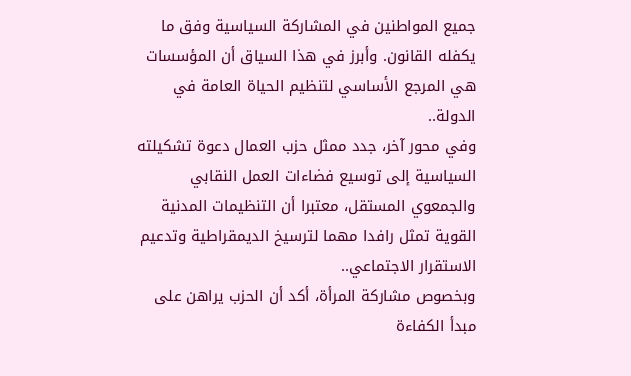جميع المواطنين في المشاركة السياسية وفق ما يكفله القانون. وأبرز في هذا السياق أن المؤسسات هي المرجع الأساسي لتنظيم الحياة العامة في الدولة..
وفي محور آخر، جدد ممثل حزب العمال دعوة تشكيلته السياسية إلى توسيع فضاءات العمل النقابي والجمعوي المستقل، معتبرا أن التنظيمات المدنية القوية تمثل رافدا مهما لترسيخ الديمقراطية وتدعيم الاستقرار الاجتماعي..
وبخصوص مشاركة المرأة، أكد أن الحزب يراهن على مبدأ الكفاءة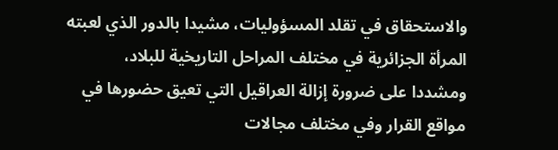والاستحقاق في تقلد المسؤوليات، مشيدا بالدور الذي لعبته المرأة الجزائرية في مختلف المراحل التاريخية للبلاد، ومشددا على ضرورة إزالة العراقيل التي تعيق حضورها في مواقع القرار وفي مختلف مجالات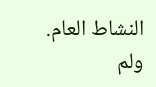النشاط العام.
ولم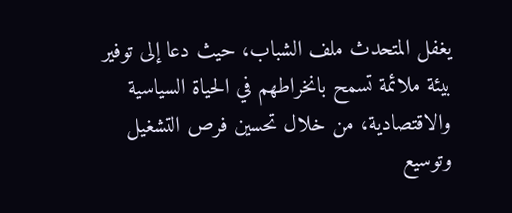يغفل المتحدث ملف الشباب، حيث دعا إلى توفير بيئة ملائمة تسمح بانخراطهم في الحياة السياسية والاقتصادية، من خلال تحسين فرص التشغيل وتوسيع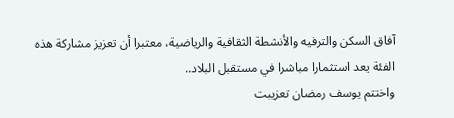آفاق السكن والترفيه والأنشطة الثقافية والرياضية، معتبرا أن تعزيز مشاركة هذه الفئة يعد استثمارا مباشرا في مستقبل البلاد..
واختتم يوسف رمضان تعزيبت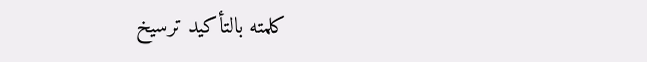كلمته بالتأكيد ترسيخ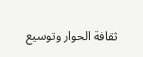ثقافة الحوار وتوسيع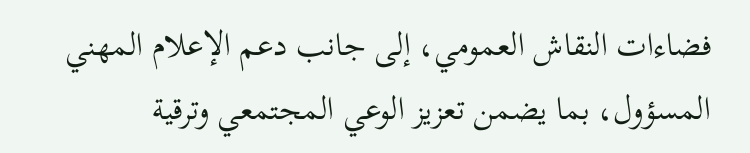فضاءات النقاش العمومي، إلى جانب دعم الإعلام المهني المسؤول، بما يضمن تعزيز الوعي المجتمعي وترقية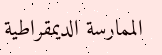الممارسة الديمقراطية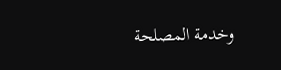وخدمة المصلحة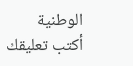الوطنية
أكتب تعليقك